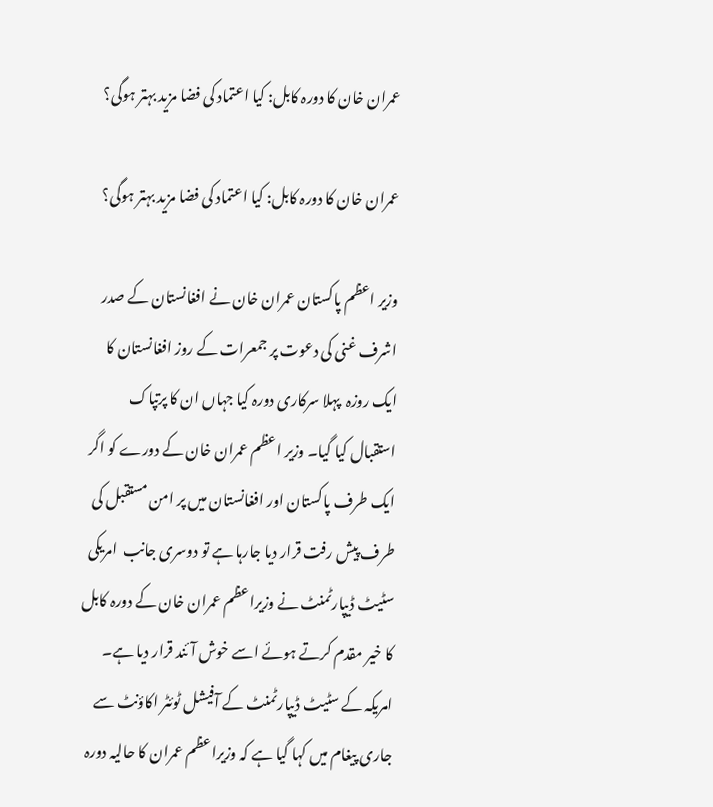عمران خان کا دورہ کابل: کیا اعتماد کی فضا مزید بہتر ہوگی؟

عمران خان کا دورہ کابل: کیا اعتماد کی فضا مزید بہتر ہوگی؟

وزیر اعظم پاکستان عمران خان نے افغانستان کے صدر اشرف غنی کی دعوت پر جمعرات کے روز افغانستان کا ایک روزہ  پہلا سرکاری دورہ کیا جہاں ان کا پرتپاک استقبال کیا گیا۔ وزیر اعظم عمران خان کے دورے کو اگر ایک طرف پاکستان اور افغانستان میں پر امن مستقبل کی طرف پیش رفت قرار دیا جارہا ہے تو دوسری جانب  امریکی سٹیٹ ڈیپارٹمنٹ نے وزیراعظم عمران خان کے دورہ کابل کا خیر مقدم کرتے ہوئے اسے خوش آئند قرار دیا ہے۔ امریکہ کے سٹیٹ ڈیپارٹمنٹ کے آفیشل ٹوئٹر اکاؤنٹ سے جاری پیغام میں کہا گیا ہے کہ وزیراعظم عمران کا حالیہ دورہ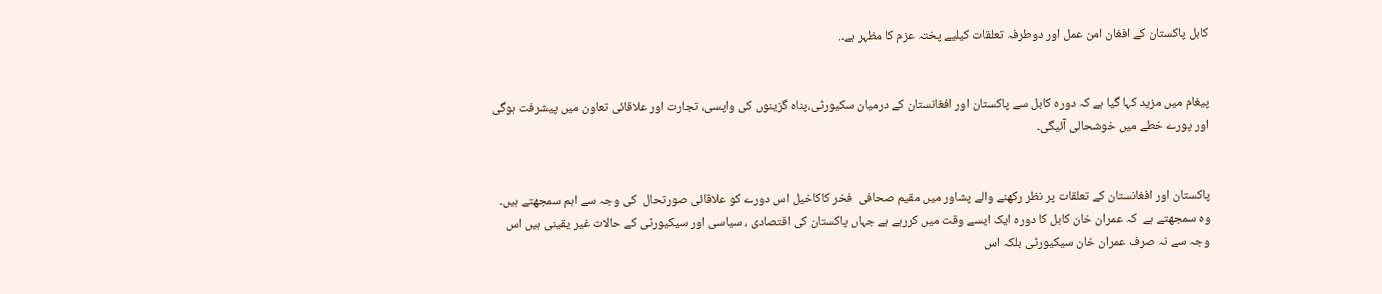کابل پاکستان کے افغان امن عمل اور دوطرفہ تعلقات کیلیے پختہ عزم کا مظہر ہے۔.


پیغام میں مزید کہا گیا ہے کہ دورہ کابل سے پاکستان اور افغانستان کے درمیان سکیورٹی،پناہ گزینوں کی واپسی، تجارت اور علاقائی تعاون میں پیشرفت ہوگی اور پورے خطے میں خوشحالی آئیگی۔


پاکستان اور افغانستان کے تعلقات پر نظر رکھنے والے پشاور میں مقیم صحافی  فخر کاکاخیل اس دورے کو علاقائی صورتحال  کی وجہ سے اہم سمجھتے ہیں۔ وہ سمجھتے ہے  کہ عمران خان کابل کا دورہ ایک ایسے وقت میں کررہے ہے جہاں پاکستان کی اقتصادی ، سیاسی اور سیکیورٹی کے حالات غیر یقینی ہیں اس وجہ سے نہ صرف عمران خان سیکیورٹی بلکہ اس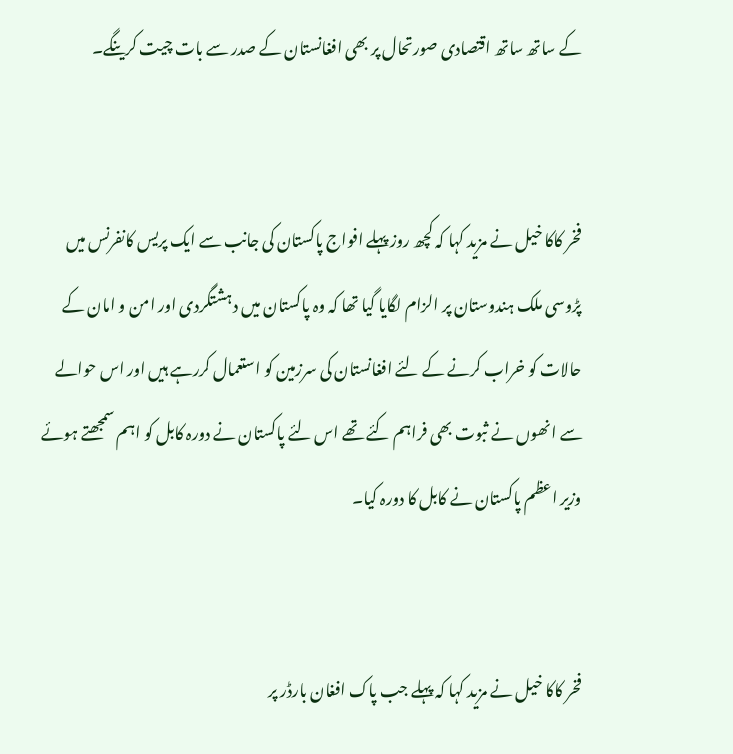کے ساتھ ساتھ اقتصادی صورتحال پر بھی افغانستان کے صدر سے بات چیت کرینگے۔


فخر کاکا خیل نے مزید کہا کہ کچھ روز پہلے افواج پاکستان کی جانب سے ایک پریس کانفرنس میں پڑوسی ملک ہندوستان پر الزام لگایا گیا تھا کہ وہ پاکستان میں دہشتگردی اور امن و امان کے حالات کو خراب کرنے کے لئے افغانستان کی سرزمین کو استعمال کررہے ہیں اور اس حوالے سے انھوں نے ثبوت بھی فراہم کئے تھے اس لئے پاکستان نے دورہ کابل کو اہم سمجھتے ہوئے وزیر اعظم پاکستان نے کابل کا دورہ کیا۔


فخر کاکا خیل نے مزید کہا کہ پہلے جب پاک افغان بارڈر پر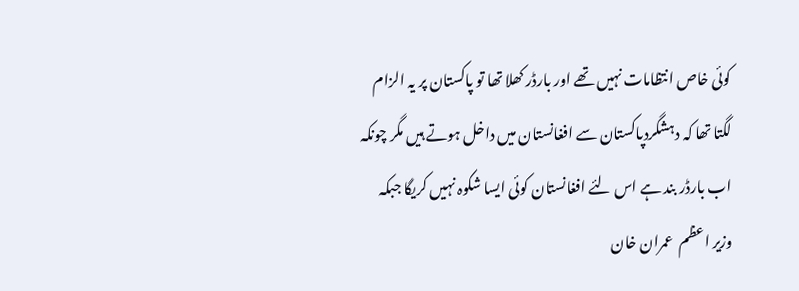کوئی خاص انتظامات نہیں تھے اور بارڈر کھلا تھا تو پاکستان پر یہ الزام لگتا تھا کہ دہشگردپاکستان سے افغانستان میں داخل ہوتے ہیں مگر چونکہ اب بارڈر بند ہے اس لئے افغانستان کوئی ایسا شکوہ نہیں کریگا جبکہ وزیر اعظم  عمران خان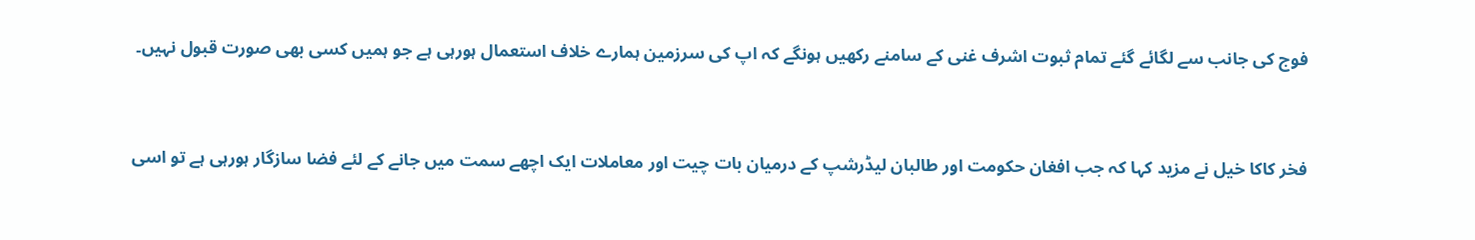فوج کی جانب سے لگائے گئے تمام ثبوت اشرف غنی کے سامنے رکھیں ہونگے کہ اپ کی سرزمین ہمارے خلاف استعمال ہورہی ہے جو ہمیں کسی بھی صورت قبول نہیں۔


فخر کاکا خیل نے مزید کہا کہ جب افغان حکومت اور طالبان لیڈرشپ کے درمیان بات چیت اور معاملات ایک اچھے سمت میں جانے کے لئے فضا سازگار ہورہی ہے تو اسی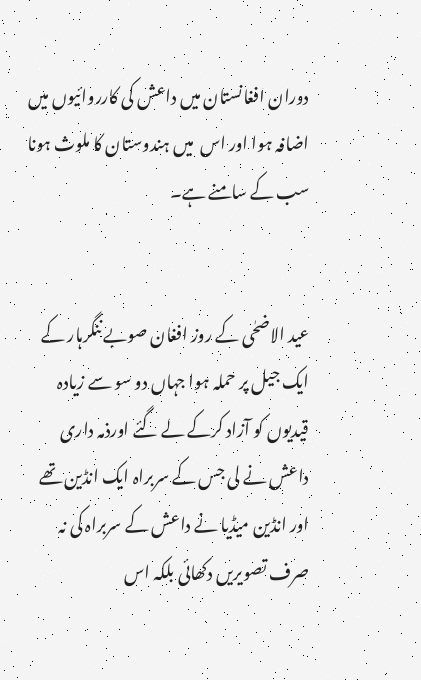دوران افغانستان میں داعش کی کارروائیوں میں اضافہ ہوا اور اس  میں ہندوستان کا ملوث ہونا سب کے سامنے ہے۔


عید الاضحٰی کے روز افغان صوبے ننگرہار کے ایک جیل پر حملہ ہوا جہاں دو سو سے زیادہ قیدیوں کو آزاد کرکے لے گئے اورذمہ داری داعش نے لی جس کے سربراہ ایک انڈین تھے اور انڈین میڈیا نے داعش کے سربراہ کی نہ صرف تصویریں دکھائی بلکہ اس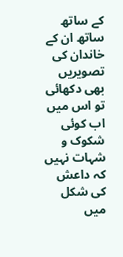کے ساتھ ساتھ ان کے خاندان کی تصویریں بھی دکھائی تو اس میں اب کوئی شکوک و شہات نہیں کہ داعش کی شکل میں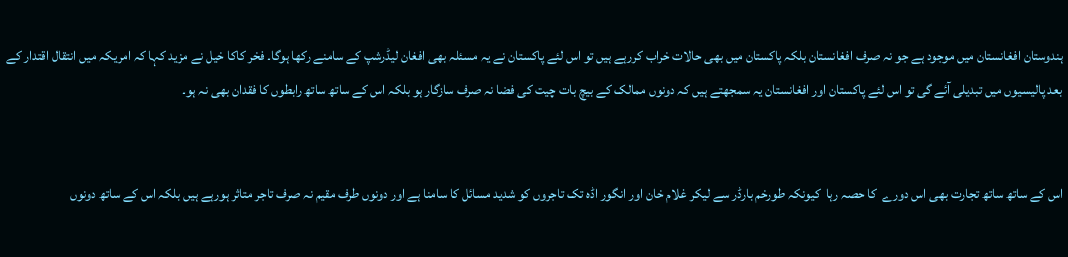ہندوستان افغانستان میں موجود ہے جو نہ صرف افغانستان بلکہ پاکستان میں بھی حالات خراب کررہے ہیں تو اس لئے پاکستان نے یہ مسئلہ بھی افغان لیڈرشپ کے سامنے رکھا ہوگا۔ فخر کاکا خیل نے مزید کہا کہ امریکہ میں انتقال اقتدار کے بعد پالیسیوں میں تبدیلی آئے گی تو اس لئے پاکستان اور افغانستان یہ سمجھتے ہیں کہ دونوں ممالک کے بیچ بات چیت کی فضا نہ صرف سازگار ہو بلکہ اس کے ساتھ ساتھ رابطوں کا فقدان بھی نہ ہو۔


اس کے ساتھ ساتھ تجارت بھی اس دورے  کا حصہ رہا  کیونکہ طورخم بارڈر سے لیکر غلام خان اور انگور اڈہ تک تاجروں کو شدید مسائل کا سامنا ہے اور دونوں طرف مقیم نہ صرف تاجر متاثر ہورہے ہیں بلکہ اس کے ساتھ دونوں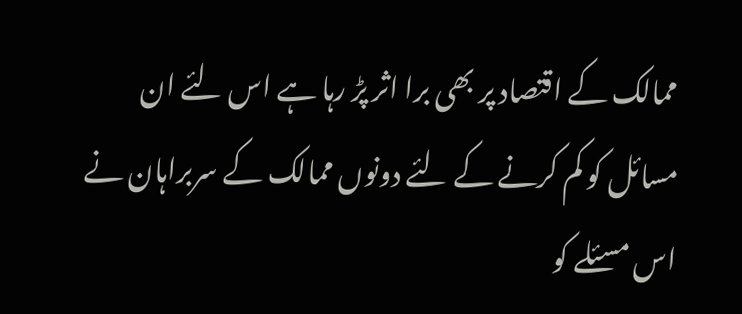ممالک کے اقتصاد پر بھی برا اثر پڑ رہا ہے اس لئے ان مسائل کو کم کرنے کے لئے دونوں ممالک کے سربراہان نے اس مسئلے کو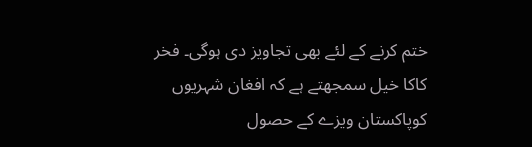ختم کرنے کے لئے بھی تجاویز دی ہوگی۔ فخر کاکا خیل سمجھتے ہے کہ افغان شہریوں کوپاکستان ویزے کے حصول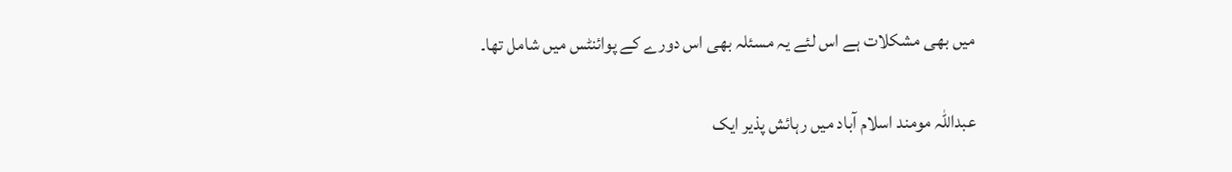میں بھی مشکلات ہے اس لئے یہ مسئلہ بھی اس دورے کے پوائنٹس میں شامل تھا۔

عبداللہ مومند اسلام آباد میں رہائش پذیر ایک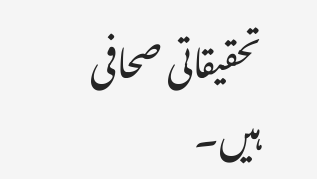تحقیقاتی صحافی ہیں۔